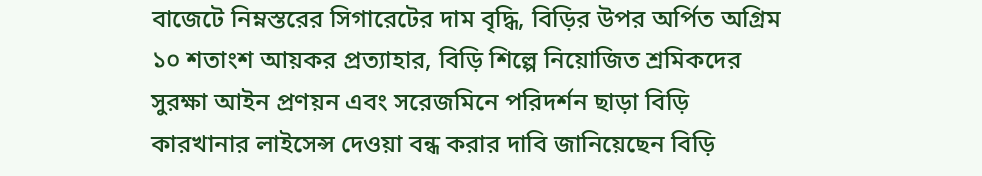বাজেটে নিম্নস্তরের সিগারেটের দাম বৃদ্ধি, বিড়ির উপর অর্পিত অগ্রিম ১০ শতাংশ আয়কর প্রত্যাহার, বিড়ি শিল্পে নিয়োজিত শ্রমিকদের সুরক্ষা আইন প্রণয়ন এবং সরেজমিনে পরিদর্শন ছাড়া বিড়ি কারখানার লাইসেন্স দেওয়া বন্ধ করার দাবি জানিয়েছেন বিড়ি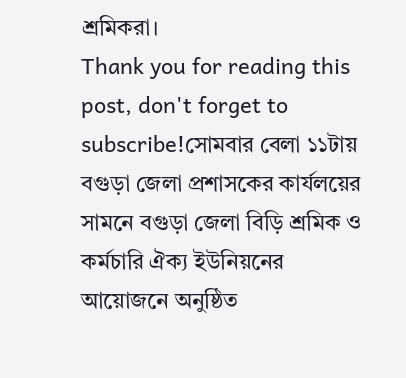শ্রমিকরা।
Thank you for reading this post, don't forget to subscribe!সোমবার বেলা ১১টায় বগুড়া জেলা প্রশাসকের কার্যলয়ের সামনে বগুড়া জেলা বিড়ি শ্রমিক ও কর্মচারি ঐক্য ইউনিয়নের আয়োজনে অনুষ্ঠিত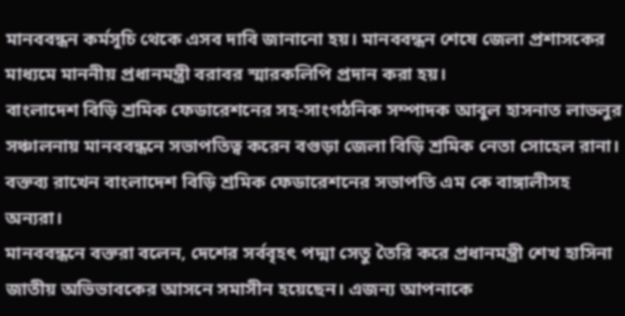মানববন্ধন কর্মসূচি থেকে এসব দাবি জানানো হয়। মানববন্ধন শেষে জেলা প্রশাসকের মাধ্যমে মাননীয় প্রধানমন্ত্রী বরাবর স্মারকলিপি প্রদান করা হয়।
বাংলাদেশ বিড়ি শ্রমিক ফেডারেশনের সহ-সাংগঠনিক সম্পাদক আবুল হাসনাত লাভলুর সঞ্চালনায় মানববন্ধনে সভাপতিত্ব করেন বগুড়া জেলা বিড়ি শ্রমিক নেতা সোহেল রানা। বক্তব্য রাখেন বাংলাদেশ বিড়ি শ্রমিক ফেডারেশনের সভাপতি এম কে বাঙ্গালীসহ অন্যরা।
মানববন্ধনে বক্তরা বলেন, দেশের সর্ববৃহৎ পদ্মা সেতু তৈরি করে প্রধানমন্ত্রী শেখ হাসিনা জাতীয় অভিভাবকের আসনে সমাসীন হয়েছেন। এজন্য আপনাকে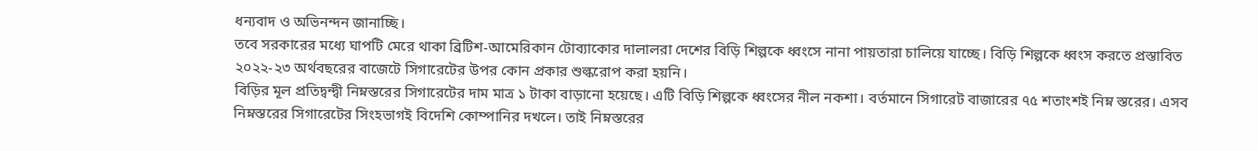ধন্যবাদ ও অভিনন্দন জানাচ্ছি।
তবে সরকারের মধ্যে ঘাপটি মেরে থাকা ব্রিটিশ-আমেরিকান টোব্যাকোর দালালরা দেশের বিড়ি শিল্পকে ধ্বংসে নানা পায়তারা চালিয়ে যাচ্ছে। বিড়ি শিল্পকে ধ্বংস করতে প্রস্তাবিত ২০২২-২৩ অর্থবছরের বাজেটে সিগারেটের উপর কোন প্রকার শুল্করোপ করা হয়নি।
বিড়ির মূল প্রতিদ্বন্দ্বী নিম্নস্তরের সিগারেটের দাম মাত্র ১ টাকা বাড়ানো হয়েছে। এটি বিড়ি শিল্পকে ধ্বংসের নীল নকশা। বর্তমানে সিগারেট বাজারের ৭৫ শতাংশই নিম্ন স্তরের। এসব নিম্নস্তরের সিগারেটের সিংহভাগই বিদেশি কোম্পানির দখলে। তাই নিম্নস্তরের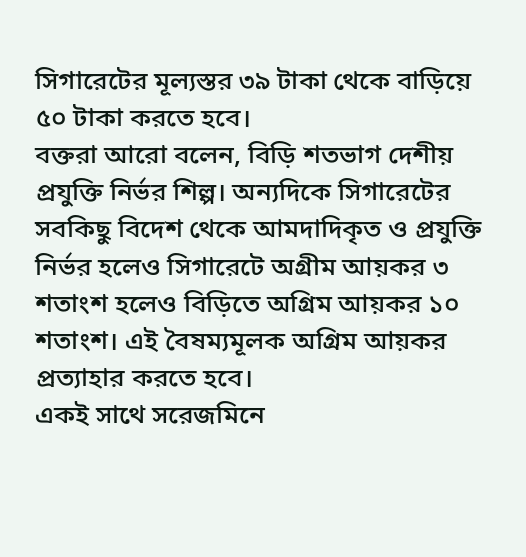সিগারেটের মূল্যস্তর ৩৯ টাকা থেকে বাড়িয়ে ৫০ টাকা করতে হবে।
বক্তরা আরো বলেন, বিড়ি শতভাগ দেশীয় প্রযুক্তি নির্ভর শিল্প। অন্যদিকে সিগারেটের সবকিছু বিদেশ থেকে আমদাদিকৃত ও প্রযুক্তি নির্ভর হলেও সিগারেটে অগ্রীম আয়কর ৩ শতাংশ হলেও বিড়িতে অগ্রিম আয়কর ১০ শতাংশ। এই বৈষম্যমূলক অগ্রিম আয়কর প্রত্যাহার করতে হবে।
একই সাথে সরেজমিনে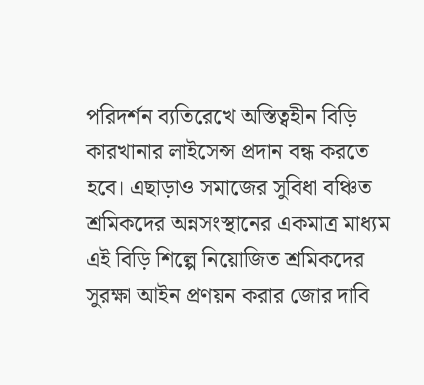পরিদর্শন ব্যতিরেখে অস্তিত্বহীন বিড়ি কারখানার লাইসেন্স প্রদান বন্ধ করতে হবে। এছাড়াও সমাজের সুবিধা বঞ্চিত শ্রমিকদের অন্নসংস্থানের একমাত্র মাধ্যম এই বিড়ি শিল্পে নিয়োজিত শ্রমিকদের সুরক্ষা আইন প্রণয়ন করার জোর দাবি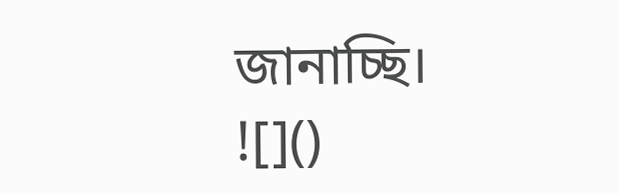জানাচ্ছি।
![]()